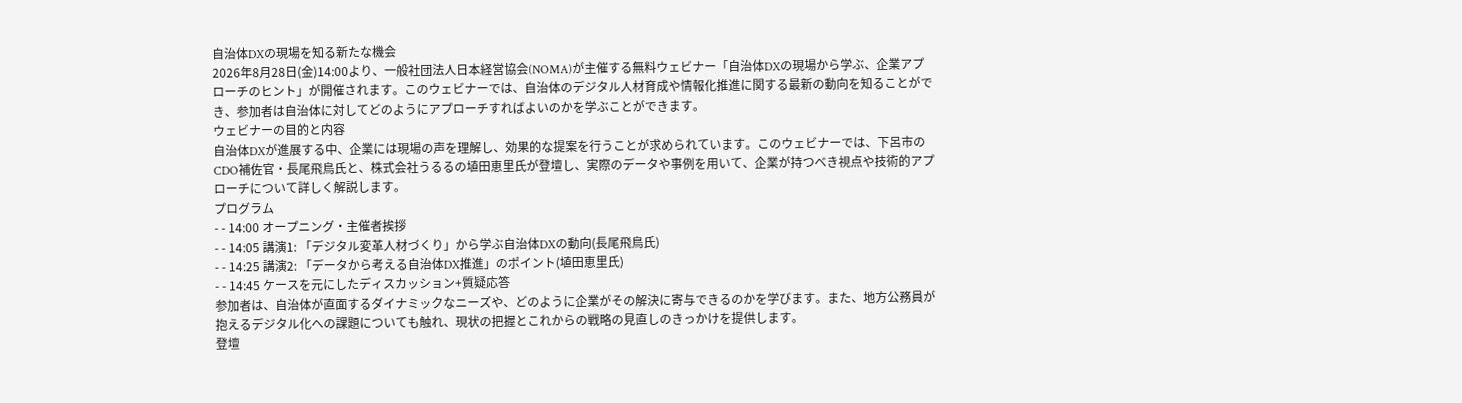自治体DXの現場を知る新たな機会
2026年8月28日(金)14:00より、一般社団法人日本経営協会(NOMA)が主催する無料ウェビナー「自治体DXの現場から学ぶ、企業アプローチのヒント」が開催されます。このウェビナーでは、自治体のデジタル人材育成や情報化推進に関する最新の動向を知ることができ、参加者は自治体に対してどのようにアプローチすればよいのかを学ぶことができます。
ウェビナーの目的と内容
自治体DXが進展する中、企業には現場の声を理解し、効果的な提案を行うことが求められています。このウェビナーでは、下呂市のCDO補佐官・長尾飛鳥氏と、株式会社うるるの埴田恵里氏が登壇し、実際のデータや事例を用いて、企業が持つべき視点や技術的アプローチについて詳しく解説します。
プログラム
- - 14:00 オープニング・主催者挨拶
- - 14:05 講演1: 「デジタル変革人材づくり」から学ぶ自治体DXの動向(長尾飛鳥氏)
- - 14:25 講演2: 「データから考える自治体DX推進」のポイント(埴田恵里氏)
- - 14:45 ケースを元にしたディスカッション+質疑応答
参加者は、自治体が直面するダイナミックなニーズや、どのように企業がその解決に寄与できるのかを学びます。また、地方公務員が抱えるデジタル化への課題についても触れ、現状の把握とこれからの戦略の見直しのきっかけを提供します。
登壇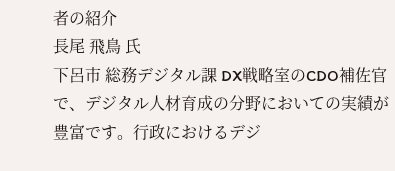者の紹介
長尾 飛鳥 氏
下呂市 総務デジタル課 DX戦略室のCDO補佐官で、デジタル人材育成の分野においての実績が豊富です。行政におけるデジ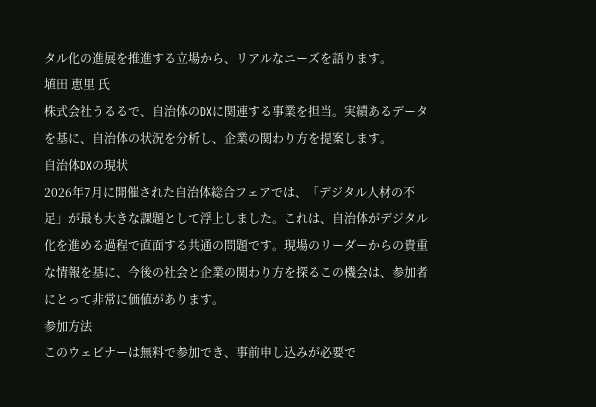タル化の進展を推進する立場から、リアルなニーズを語ります。
埴田 恵里 氏
株式会社うるるで、自治体のDXに関連する事業を担当。実績あるデータを基に、自治体の状況を分析し、企業の関わり方を提案します。
自治体DXの現状
2026年7月に開催された自治体総合フェアでは、「デジタル人材の不足」が最も大きな課題として浮上しました。これは、自治体がデジタル化を進める過程で直面する共通の問題です。現場のリーダーからの貴重な情報を基に、今後の社会と企業の関わり方を探るこの機会は、参加者にとって非常に価値があります。
参加方法
このウェビナーは無料で参加でき、事前申し込みが必要で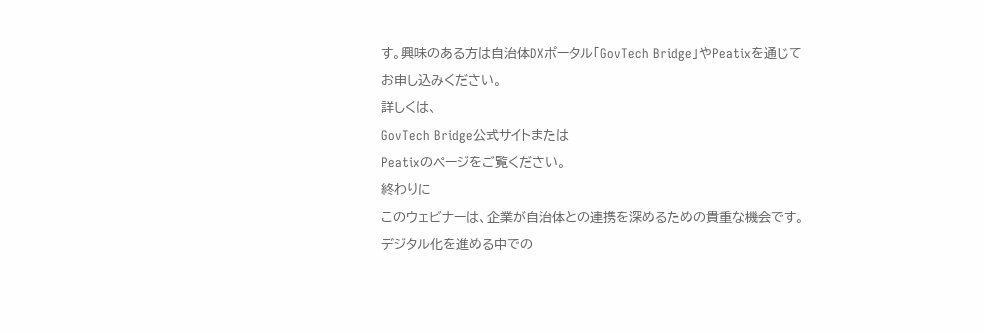す。興味のある方は自治体DXポータル「GovTech Bridge」やPeatixを通じてお申し込みください。
詳しくは、
GovTech Bridge公式サイトまたは
Peatixのページをご覧ください。
終わりに
このウェビナーは、企業が自治体との連携を深めるための貴重な機会です。デジタル化を進める中での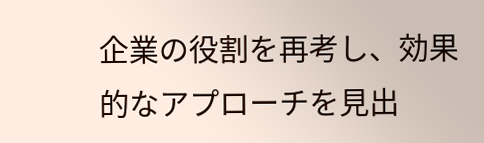企業の役割を再考し、効果的なアプローチを見出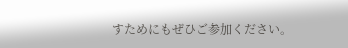すためにもぜひご参加ください。